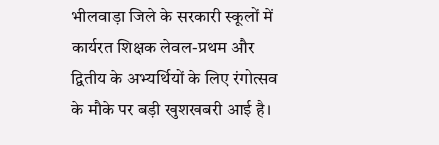भीलवाड़ा जिले के सरकारी स्कूलों में कार्यरत शिक्षक लेवल-प्रथम और द्वितीय के अभ्यर्थियों के लिए रंगोत्सव के मौके पर बड़ी खुशखबरी आई है।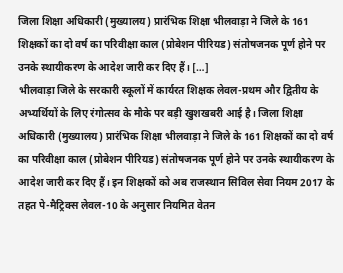जिला शिक्षा अधिकारी (मुख्यालय) प्रारंभिक शिक्षा भीलवाड़ा ने जिले के 161 शिक्षकों का दो वर्ष का परिवीक्षा काल (प्रोबेशन पीरियड) संतोषजनक पूर्ण होने पर उनके स्थायीकरण के आदेश जारी कर दिए हैं। […]
भीलवाड़ा जिले के सरकारी स्कूलों में कार्यरत शिक्षक लेवल-प्रथम और द्वितीय के अभ्यर्थियों के लिए रंगोत्सव के मौके पर बड़ी खुशखबरी आई है। जिला शिक्षा अधिकारी (मुख्यालय) प्रारंभिक शिक्षा भीलवाड़ा ने जिले के 161 शिक्षकों का दो वर्ष का परिवीक्षा काल (प्रोबेशन पीरियड) संतोषजनक पूर्ण होने पर उनके स्थायीकरण के आदेश जारी कर दिए हैं। इन शिक्षकों को अब राजस्थान सिविल सेवा नियम 2017 के तहत पे-मैट्रिक्स लेवल-10 के अनुसार नियमित वेतन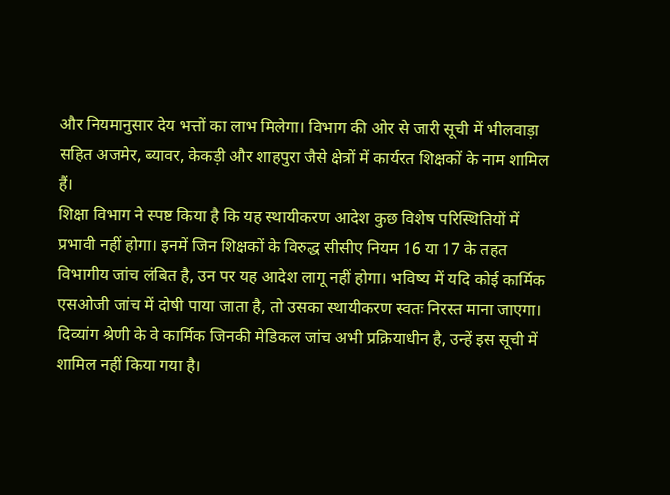और नियमानुसार देय भत्तों का लाभ मिलेगा। विभाग की ओर से जारी सूची में भीलवाड़ा सहित अजमेर, ब्यावर, केकड़ी और शाहपुरा जैसे क्षेत्रों में कार्यरत शिक्षकों के नाम शामिल हैं।
शिक्षा विभाग ने स्पष्ट किया है कि यह स्थायीकरण आदेश कुछ विशेष परिस्थितियों में प्रभावी नहीं होगा। इनमें जिन शिक्षकों के विरुद्ध सीसीए नियम 16 या 17 के तहत विभागीय जांच लंबित है, उन पर यह आदेश लागू नहीं होगा। भविष्य में यदि कोई कार्मिक एसओजी जांच में दोषी पाया जाता है, तो उसका स्थायीकरण स्वतः निरस्त माना जाएगा। दिव्यांग श्रेणी के वे कार्मिक जिनकी मेडिकल जांच अभी प्रक्रियाधीन है, उन्हें इस सूची में शामिल नहीं किया गया है।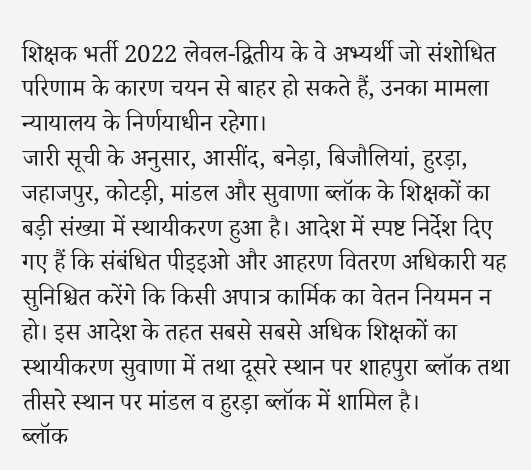शिक्षक भर्ती 2022 लेवल-द्वितीय के वे अभ्यर्थी जो संशोधित परिणाम के कारण चयन से बाहर हो सकते हैं, उनका मामला न्यायालय के निर्णयाधीन रहेगा।
जारी सूची के अनुसार, आसींद, बनेड़ा, बिजौलियां, हुरड़ा, जहाजपुर, कोटड़ी, मांडल और सुवाणा ब्लॉक के शिक्षकों का बड़ी संख्या में स्थायीकरण हुआ है। आदेश में स्पष्ट निर्देश दिए गए हैं कि संबंधित पीइइओ और आहरण वितरण अधिकारी यह सुनिश्चित करेंगे कि किसी अपात्र कार्मिक का वेतन नियमन न हो। इस आदेश के तहत सबसे सबसे अधिक शिक्षकों का स्थायीकरण सुवाणा में तथा दूसरे स्थान पर शाहपुरा ब्लॉक तथा तीसरे स्थान पर मांडल व हुरड़ा ब्लॉक में शामिल है।
ब्लॉक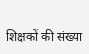शिक्षकों की संख्या